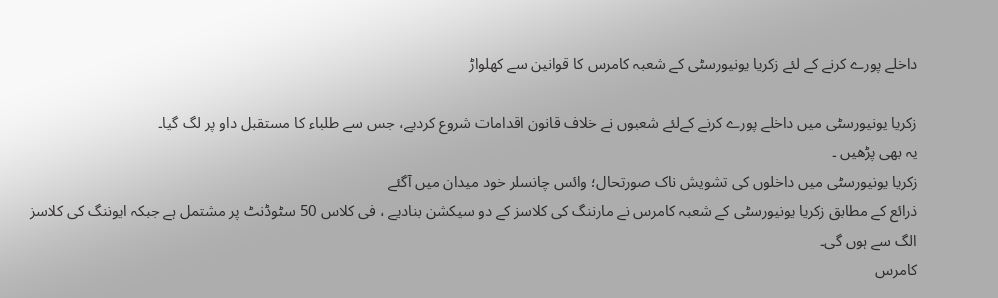داخلے پورے کرنے کے لئے زکریا یونیورسٹی کے شعبہ کامرس کا قوانین سے کھلواڑ

زکریا یونیورسٹی میں داخلے پورے کرنے کےلئے شعبوں نے خلاف قانون اقدامات شروع کردیے، جس سے طلباء کا مستقبل داو پر لگ گیا۔
یہ بھی پڑھیں ۔
زکریا یونیورسٹی میں داخلوں کی تشویش ناک صورتحال؛ وائس چانسلر خود میدان میں آگئے
ذرائع کے مطابق زکریا یونیورسٹی کے شعبہ کامرس نے مارننگ کی کلاسز کے دو سیکشن بنادیے ، فی کلاس 50 سٹوڈنٹ پر مشتمل ہے جبکہ ایوننگ کی کلاسز الگ سے ہوں گی۔
کامرس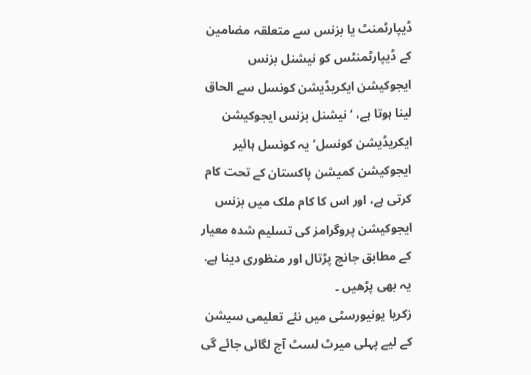ڈیپارٹمنٹ یا بزنس سے متعلقہ مضامین کے ڈیپارٹمنٹس کو نیشنل بزنس ایجوکیشن ایکریڈیشن کونسل سے الحاق لینا ہوتا ہے، ‘نیشنل بزنس ایجوکیشن ایکریڈیشن کونسل’ یہ کونسل ہائیر ایجوکیشن کمیشن پاکستان کے تحت کام کرتی ہے، اور اس کا کام ملک میں بزنس ایجوکیشن پروگرامز کی تسلیم شدہ معیار کے مطابق جانچ پڑتال اور منظوری دینا ہے.
یہ بھی پڑھیں ۔
زکریا یونیورسٹی میں نئے تعلیمی سیشن کے لیے پہلی میرٹ لسٹ آج لگائی جائے گی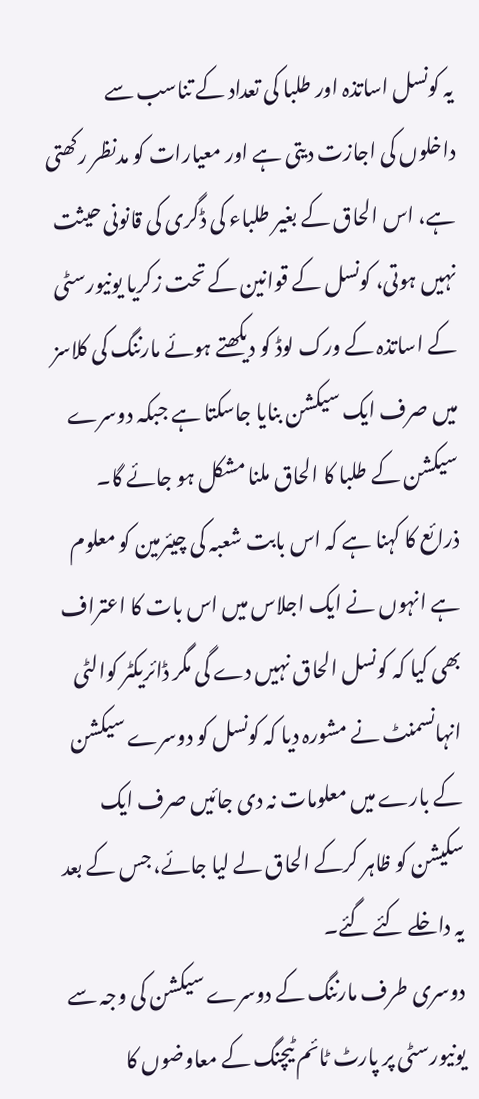یہ کونسل اساتذہ اور طلبا کی تعداد کے تناسب سے داخلوں کی اجازت دیتی ہے اور معیارات کو مدنظر رکھتی ہے، اس الحاق کے بغیر طلباء کی ڈگری کی قانونی حیثت نہیں ہوتی، کونسل کے قوانین کے تحت زکریا یونیورسٹی کے اساتذہ کے ورک لوڈ کو دیکھتے ہوئے مارننگ کی کلاسز میں صرف ایک سیکشن بنایا جاسکتا ہے جبکہ دوسرے سیکشن کے طلبا کا الحاق ملنا مشکل ہو جائے گا۔
ذرائع کا کہنا ہے کہ اس بابت شعبہ کی چیئرمین کو معلوم ہے انہوں نے ایک اجلاس میں اس بات کا اعتراف بھی کیا کہ کونسل الحاق نہیں دے گی مگر ڈائریکٹر کوالٹی انہانسمنٹ نے مشورہ دیا کہ کونسل کو دوسرے سیکشن کے بارے میں معلومات نہ دی جائیں صرف ایک سکیشن کو ظاہر کرکے الحاق لے لیا جائے، جس کے بعد یہ داخلے کئے گئے۔
دوسری طرف مارننگ کے دوسرے سیکشن کی وجہ سے یونیورسٹی پر پارٹ ٹائم ٹیچنگ کے معاوضوں کا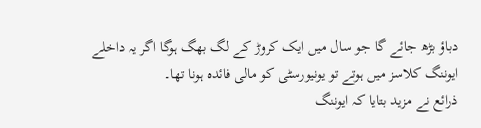دباؤ بڑھ جائے گا جو سال میں ایک کروڑ کے لگ بھگ ہوگا اگر یہ داخلے ایوننگ کلاسز میں ہوتے تو یونیورسٹی کو مالی فائدہ ہونا تھا۔
ذرائع نے مزید بتایا کہ ایوننگ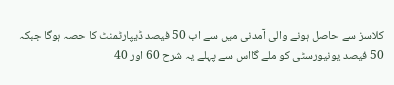کلاسز سے حاصل ہونے والی آمدنی میں سے اب 50 فیصد ڈیپارٹمنٹ کا حصہ ہوگا جبکہ 50 فیصد یونیورسٹی کو ملے گااس سے پہلے یہ شرح 60 اور 40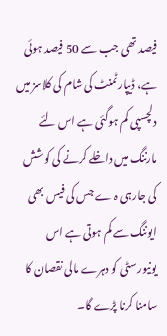فیصد تھی جب سے 50 فیصد ہوئی ہے، ڈیپارٹمنٹ کی شام کی کلاسز میں دلچسپی کم ہوگئی ہے اس لئے مارننگ میں داخلے کرنے کی کوشش کی جارہی ہ ے جس کی فیس بھی ایوننگ سے کم ہوتی ہے اس یونیورسٹی کو دہرے مالی نقصان کا سامنا کرنا پڑے گا۔